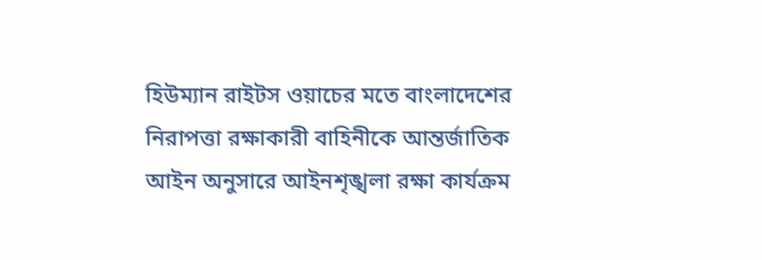হিউম্যান রাইটস ওয়াচের মতে বাংলাদেশের নিরাপত্তা রক্ষাকারী বাহিনীকে আন্তর্জাতিক আইন অনুসারে আইনশৃঙ্খলা রক্ষা কার্যক্রম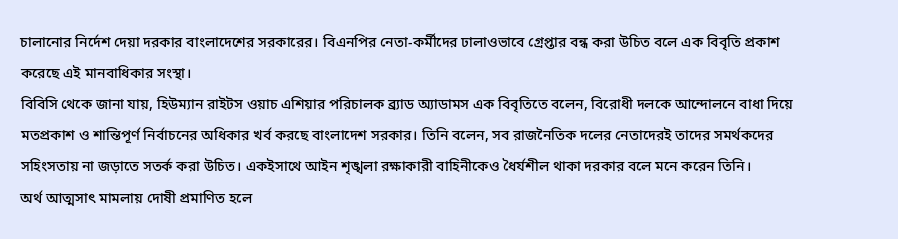চালানোর নির্দেশ দেয়া দরকার বাংলাদেশের সরকারের। বিএনপির নেতা-কর্মীদের ঢালাওভাবে গ্রেপ্তার বন্ধ করা উচিত বলে এক বিবৃতি প্রকাশ করেছে এই মানবাধিকার সংস্থা।
বিবিসি থেকে জানা যায়, হিউম্যান রাইটস ওয়াচ এশিয়ার পরিচালক ব্র্যাড অ্যাডামস এক বিবৃতিতে বলেন, বিরোধী দলকে আন্দোলনে বাধা দিয়ে মতপ্রকাশ ও শান্তিপূর্ণ নির্বাচনের অধিকার খর্ব করছে বাংলাদেশ সরকার। তিনি বলেন, সব রাজনৈতিক দলের নেতাদেরই তাদের সমর্থকদের সহিংসতায় না জড়াতে সতর্ক করা উচিত। একইসাথে আইন শৃঙ্খলা রক্ষাকারী বাহিনীকেও ধৈর্যশীল থাকা দরকার বলে মনে করেন তিনি।
অর্থ আত্মসাৎ মামলায় দোষী প্রমাণিত হলে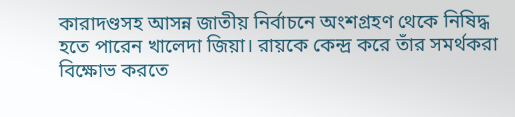কারাদণ্ডসহ আসন্ন জাতীয় নির্বাচনে অংশগ্রহণ থেকে নিষিদ্ধ হতে পারেন খালেদা জিয়া। রায়কে কেন্দ্র করে তাঁর সমর্থকরা বিক্ষোভ করতে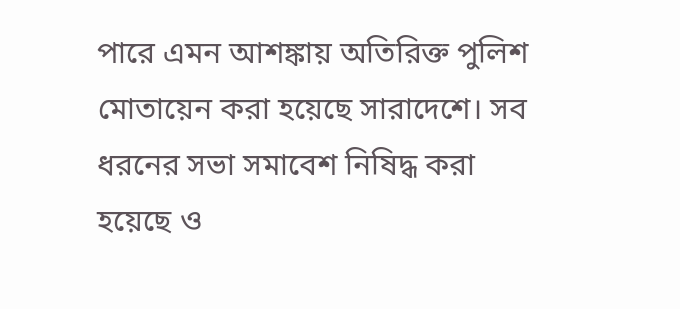পারে এমন আশঙ্কায় অতিরিক্ত পুলিশ মোতায়েন করা হয়েছে সারাদেশে। সব ধরনের সভা সমাবেশ নিষিদ্ধ করা হয়েছে ও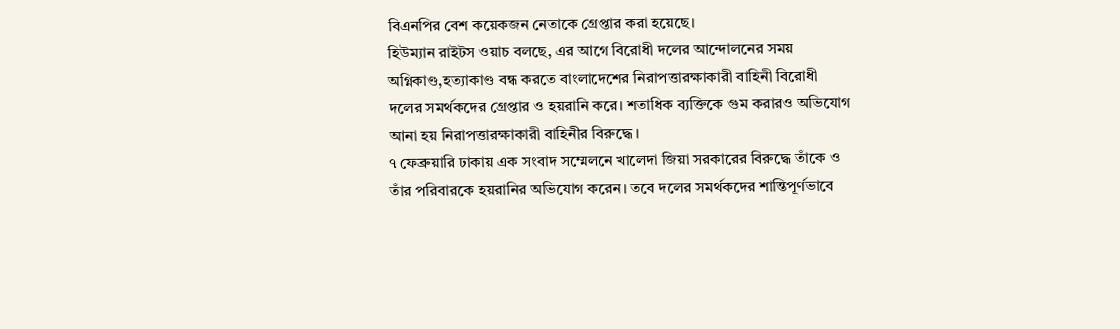বিএনপির বেশ কয়েকজন নেতাকে গ্রেপ্তার করা হয়েছে।
হিউম্যান রাইটস ওয়াচ বলছে, এর আগে বিরোধী দলের আন্দোলনের সময় অগ্নিকাণ্ড,হত্যাকাণ্ড বন্ধ করতে বাংলাদেশের নিরাপত্তারক্ষাকারী বাহিনী বিরোধী দলের সমর্থকদের গ্রেপ্তার ও হয়রানি করে। শতাধিক ব্যক্তিকে গুম করারও অভিযোগ আনা হয় নিরাপত্তারক্ষাকারী বাহিনীর বিরুদ্ধে।
৭ ফেব্রুয়ারি ঢাকায় এক সংবাদ সম্মেলনে খালেদা জিয়া সরকারের বিরুদ্ধে তাঁকে ও তাঁর পরিবারকে হয়রানির অভিযোগ করেন। তবে দলের সমর্থকদের শান্তিপূর্ণভাবে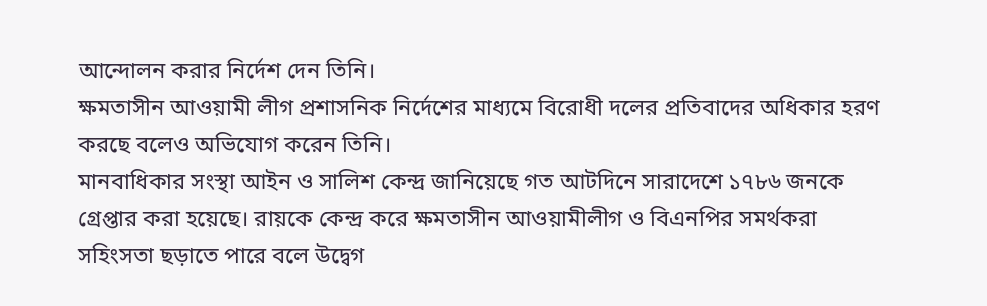আন্দোলন করার নির্দেশ দেন তিনি।
ক্ষমতাসীন আওয়ামী লীগ প্রশাসনিক নির্দেশের মাধ্যমে বিরোধী দলের প্রতিবাদের অধিকার হরণ করছে বলেও অভিযোগ করেন তিনি।
মানবাধিকার সংস্থা আইন ও সালিশ কেন্দ্র জানিয়েছে গত আটদিনে সারাদেশে ১৭৮৬ জনকে গ্রেপ্তার করা হয়েছে। রায়কে কেন্দ্র করে ক্ষমতাসীন আওয়ামীলীগ ও বিএনপির সমর্থকরা সহিংসতা ছড়াতে পারে বলে উদ্বেগ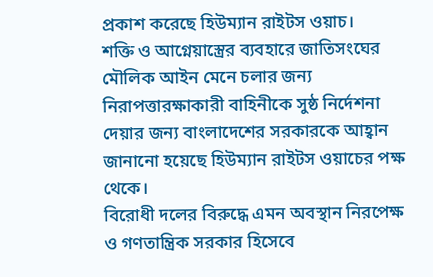প্রকাশ করেছে হিউম্যান রাইটস ওয়াচ।
শক্তি ও আগ্নেয়াস্ত্রের ব্যবহারে জাতিসংঘের মৌলিক আইন মেনে চলার জন্য নিরাপত্তারক্ষাকারী বাহিনীকে সুষ্ঠ নির্দেশনা দেয়ার জন্য বাংলাদেশের সরকারকে আহ্বান জানানো হয়েছে হিউম্যান রাইটস ওয়াচের পক্ষ থেকে।
বিরোধী দলের বিরুদ্ধে এমন অবস্থান নিরপেক্ষ ও গণতান্ত্রিক সরকার হিসেবে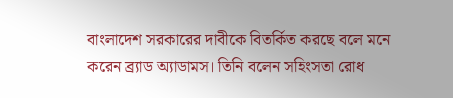বাংলাদেশ সরকারের দাবীকে বিতর্কিত করছে বলে মনে করেন ব্র্যাড অ্যাডামস। তিনি বলেন সহিংসতা রোধ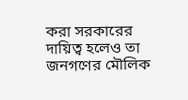করা সরকারের দায়িত্ব হলেও তা জনগণের মৌলিক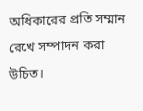অধিকারের প্রতি সম্মান রেখে সম্পাদন করা উচিত।